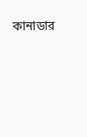কানাডার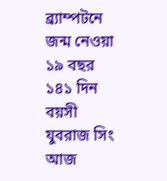ব্র্যাম্পটনে জন্ম নেওয়া ১৯ বছর ১৪১ দিন বয়সী যুবরাজ সিং আজ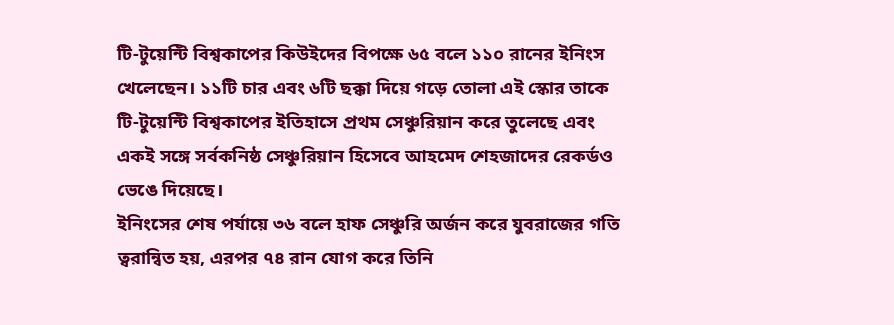টি‑টুয়েন্টি বিশ্বকাপের কিউইদের বিপক্ষে ৬৫ বলে ১১০ রানের ইনিংস খেলেছেন। ১১টি চার এবং ৬টি ছক্কা দিয়ে গড়ে তোলা এই স্কোর তাকে টি‑টুয়েন্টি বিশ্বকাপের ইতিহাসে প্রথম সেঞ্চুরিয়ান করে তুলেছে এবং একই সঙ্গে সর্বকনিষ্ঠ সেঞ্চুরিয়ান হিসেবে আহমেদ শেহজাদের রেকর্ডও ভেঙে দিয়েছে।
ইনিংসের শেষ পর্যায়ে ৩৬ বলে হাফ সেঞ্চুরি অর্জন করে যুবরাজের গতি ত্বরান্বিত হয়, এরপর ৭৪ রান যোগ করে তিনি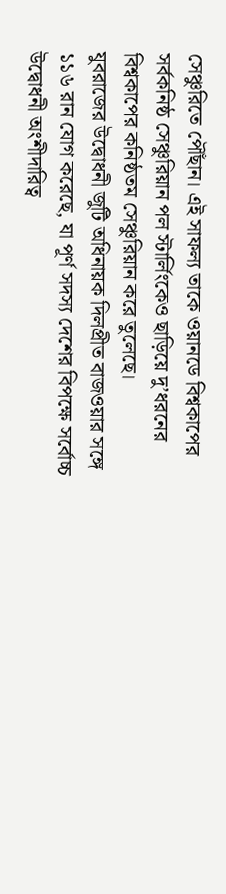সেঞ্চুরিতে পৌঁছান। এই সাফল্য তাকে ওয়ানডে বিশ্বকাপের সর্বকনিষ্ঠ সেঞ্চুরিয়ান পল স্টার্লিংকেও ছাড়িয়ে দু’ধরনের বিশ্বকাপের কনিষ্ঠতম সেঞ্চুরিয়ান করে তুলেছে।
যুবরাজের উদ্বোধনী জুটি অধিনায়ক দিলপ্রীত বাজওয়ার সঙ্গে ১১৬ রান যোগ করেছে, যা পূর্ণ সদস্য দেশের বিপক্ষে সর্বোচ্চ উদ্বোধনী অংশীদারিত্ব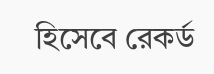হিসেবে রেকর্ড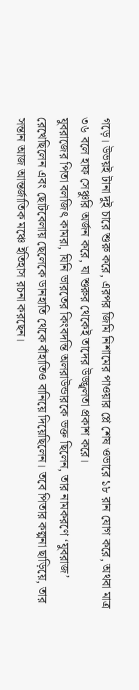গড়ে। উভয়ই টানা দুই চারে শুরু করে, এরপর জিমি নিশামের পাওয়ার প্লে শেষ ওভারে ১৮ রান যোগ করে, অথবা মাত্র ৩৬ বলে হাফ সেঞ্চুরি অর্জন করে, যা শুরুর থেকেই তাদের উজ্জ্বলতা প্রকাশ করে।
যুবরাজের পিতা বলজিৎ কামরা, যিনি ভারতের কিংবদন্তি অলরাউন্ডারকে ভক্ত ছিলেন, তার নামকরণে ‘যুবরাজ’ রেখেছিলেন এবং ছোটবেলায় ছেলেকে ডানহাতি থেকে বাঁহাতিও বানিয়ে দিয়েছিলেন। তবে পিতার কল্পনা ছাড়িয়ে, তার সন্তান আজ আন্তর্জাতিক মঞ্চে ইতিহাস রচনা করছেন।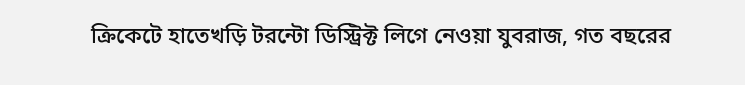ক্রিকেটে হাতেখড়ি টরন্টো ডিস্ট্রিক্ট লিগে নেওয়া যুবরাজ, গত বছরের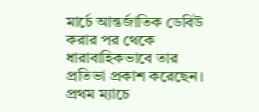মার্চে আন্তর্জাতিক ডেবিউ করার পর থেকে ধারাবাহিকভাবে তার প্রতিভা প্রকাশ করেছেন। প্রথম ম্যাচে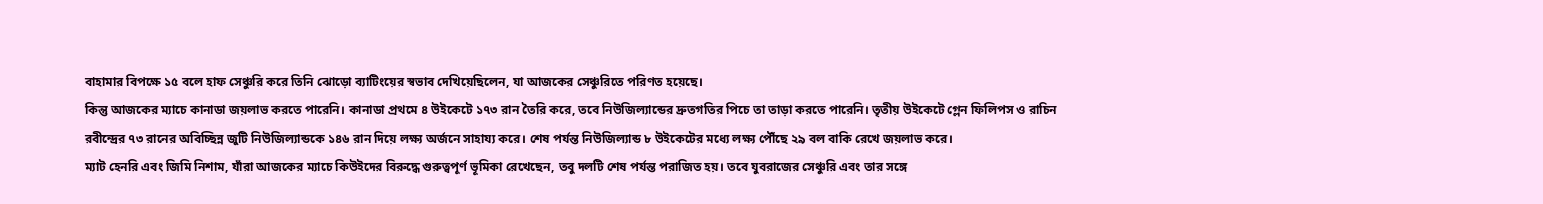বাহামার বিপক্ষে ১৫ বলে হাফ সেঞ্চুরি করে তিনি ঝোড়ো ব্যাটিংয়ের স্বভাব দেখিয়েছিলেন, যা আজকের সেঞ্চুরিতে পরিণত হয়েছে।
কিন্তু আজকের ম্যাচে কানাডা জয়লাভ করতে পারেনি। কানাডা প্রথমে ৪ উইকেটে ১৭৩ রান তৈরি করে, তবে নিউজিল্যান্ডের দ্রুতগতির পিচে তা তাড়া করতে পারেনি। তৃতীয় উইকেটে গ্লেন ফিলিপস ও রাচিন রবীন্দ্রের ৭৩ রানের অবিচ্ছিন্ন জুটি নিউজিল্যান্ডকে ১৪৬ রান দিয়ে লক্ষ্য অর্জনে সাহায্য করে। শেষ পর্যন্ত নিউজিল্যান্ড ৮ উইকেটের মধ্যে লক্ষ্য পৌঁছে ২৯ বল বাকি রেখে জয়লাভ করে।
ম্যাট হেনরি এবং জিমি নিশাম, যাঁরা আজকের ম্যাচে কিউইদের বিরুদ্ধে গুরুত্বপূর্ণ ভূমিকা রেখেছেন, তবু দলটি শেষ পর্যন্ত পরাজিত হয়। তবে যুবরাজের সেঞ্চুরি এবং তার সঙ্গে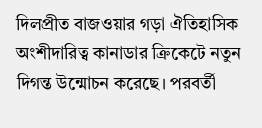দিলপ্রীত বাজওয়ার গড়া ঐতিহাসিক অংশীদারিত্ব কানাডার ক্রিকেটে নতুন দিগন্ত উন্মোচন করেছে। পরবর্তী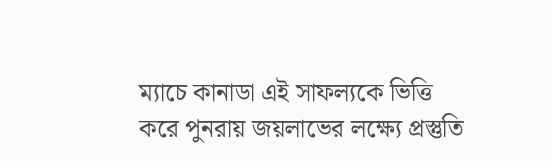ম্যাচে কানাডা এই সাফল্যকে ভিত্তি করে পুনরায় জয়লাভের লক্ষ্যে প্রস্তুতি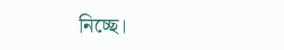নিচ্ছে।